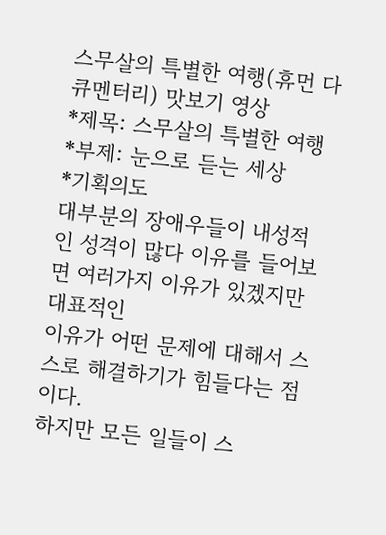스무살의 특별한 여행(휴먼 다큐멘터리) 맛보기 영상
*제목: 스무살의 특별한 여행
*부제: 눈으로 듣는 세상
*기획의도
대부분의 장애우들이 내성적인 성격이 많다 이유를 들어보면 여러가지 이유가 있겠지만 대표적인
이유가 어떤 문제에 대해서 스스로 해결하기가 힘들다는 점이다.
하지만 모든 일들이 스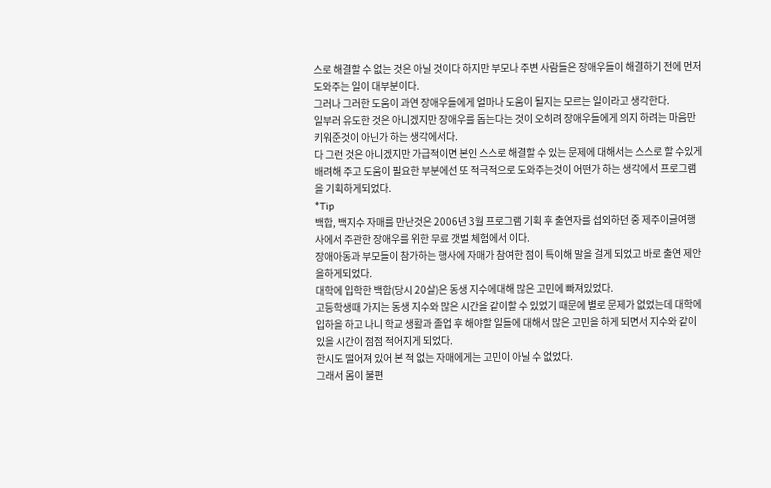스로 해결할 수 없는 것은 아닐 것이다 하지만 부모나 주변 사람들은 장애우들이 해결하기 전에 먼저 도와주는 일이 대부분이다.
그러나 그러한 도움이 과연 장애우들에게 얼마나 도움이 될지는 모르는 일이라고 생각한다.
일부러 유도한 것은 아니겠지만 장애우를 돕는다는 것이 오히려 장애우들에게 의지 하려는 마음만 키워준것이 아닌가 하는 생각에서다.
다 그런 것은 아니겠지만 가급적이면 본인 스스로 해결할 수 있는 문제에 대해서는 스스로 할 수있게 배려해 주고 도움이 필요한 부분에선 또 적극적으로 도와주는것이 어떤가 하는 생각에서 프로그램을 기획하게되었다.
*Tip
백합, 백지수 자매를 만난것은 2006년 3월 프로그램 기획 후 출연자를 섭외하던 중 제주이글여행사에서 주관한 장애우를 위한 무료 갯벌 체험에서 이다.
장애아동과 부모들이 참가하는 행사에 자매가 참여한 점이 특이해 말을 걸게 되었고 바로 출연 제안을하게되었다.
대학에 입학한 백합(당시 20살)은 동생 지수에대해 많은 고민에 빠져있었다.
고등학생때 가지는 동생 지수와 많은 시간을 같이할 수 있었기 때문에 별로 문제가 없었는데 대학에 입하을 하고 나니 학교 생활과 졸업 후 해야할 일들에 대해서 많은 고민을 하게 되면서 지수와 같이 있을 시간이 점점 적어지게 되었다.
한시도 떨어져 있어 본 적 없는 자매에게는 고민이 아닐 수 없었다.
그래서 몸이 불편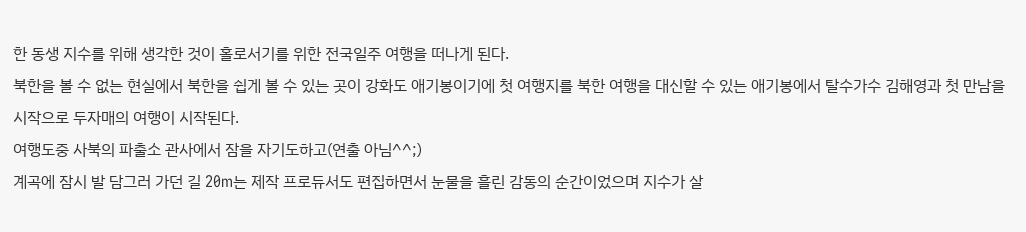한 동생 지수를 위해 생각한 것이 홀로서기를 위한 전국일주 여행을 떠나게 된다.
북한을 볼 수 없는 현실에서 북한을 쉽게 볼 수 있는 곳이 강화도 애기봉이기에 첫 여행지를 북한 여행을 대신할 수 있는 애기봉에서 탈수가수 김해영과 첫 만남을 시작으로 두자매의 여행이 시작된다.
여행도중 사북의 파출소 관사에서 잠을 자기도하고(연출 아님^^;)
계곡에 잠시 발 담그러 가던 길 20m는 제작 프로듀서도 편집하면서 눈물을 흘린 감동의 순간이었으며 지수가 살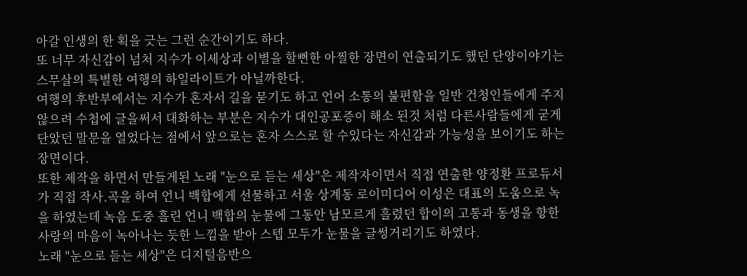아갈 인생의 한 획을 긋는 그런 순간이기도 하다.
또 너무 자신감이 넘처 지수가 이세상과 이별을 할뻔한 아찔한 장면이 연출되기도 했던 단양이야기는 스무살의 특별한 여행의 하일라이트가 아닐까한다.
여행의 후반부에서는 지수가 혼자서 길을 묻기도 하고 언어 소통의 불편함을 일반 건청인들에게 주지 않으려 수첩에 글을써서 대화하는 부분은 지수가 대인공포증이 해소 된것 처럼 다른사람들에게 굳게 단았던 말문을 열었다는 점에서 앞으로는 혼자 스스로 할 수있다는 자신감과 가능성을 보이기도 하는 장면이다.
또한 제작을 하면서 만들게된 노래 "눈으로 듣는 세상"은 제작자이면서 직접 연출한 양정환 프로듀서가 직접 작사.곡을 하여 언니 백합에게 선물하고 서울 상계동 로이미디어 이성은 대표의 도움으로 녹을 하였는데 녹음 도중 흘린 언니 백합의 눈물에 그동안 남모르게 흘렸던 합이의 고통과 동생을 향한 사랑의 마음이 녹아나는 듯한 느낌을 받아 스텝 모두가 눈물을 글썽거리기도 하였다.
노래 "눈으로 듣는 세상"은 디지털음반으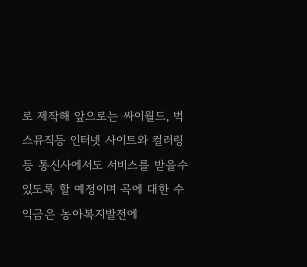로 제작해 앞으로는 싸이월드, 벅스뮤직등 인터넷 사이트와 컬러링등 통신사에서도 서비스를 받을수 있도록 할 예정이며 곡에 대한 수익금은 농아복지발전에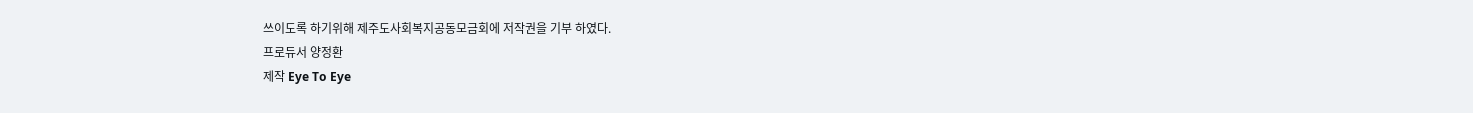쓰이도록 하기위해 제주도사회복지공동모금회에 저작권을 기부 하였다.
프로듀서 양정환
제작 Eye To Eye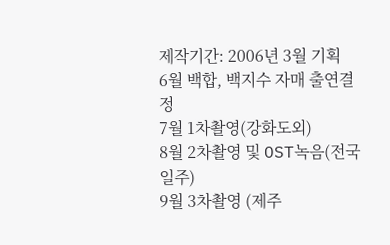제작기간: 2006년 3월 기획
6월 백합, 백지수 자매 출연결정
7월 1차촬영(강화도외)
8월 2차촬영 및 OST녹음(전국일주)
9월 3차촬영 (제주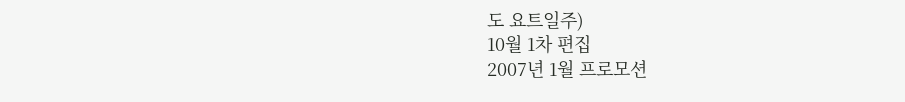도 요트일주)
10월 1차 편집
2007년 1월 프로모션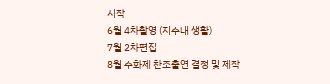시작
6월 4차촬영 (지수내 생활)
7월 2차편집
8월 수화제 찬조출연 결정 및 제작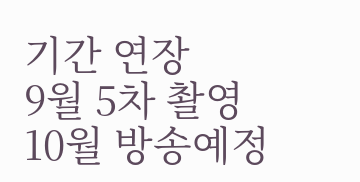기간 연장
9월 5차 촬영
10월 방송예정